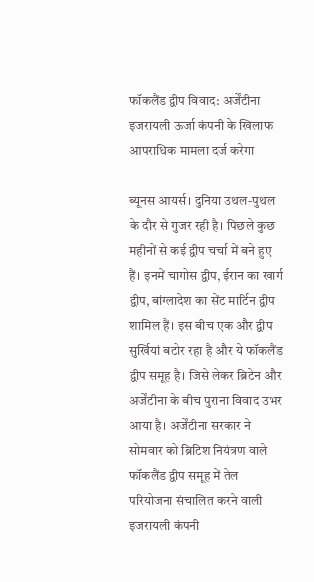फॉकलैंड द्वीप विवाद: अर्जेंटीना इजरायली ऊर्जा कंपनी के खिलाफ आपराधिक मामला दर्ज करेगा

ब्यूनस आयर्स। दुनिया उथल-पुथल के दौर से गुजर रही है। पिछले कुछ महीनों से कई द्वीप चर्चा में बने हुए हैं। इनमें चागोस द्वीप, ईरान का खार्ग द्वीप, बांग्लादेश का सेंट मार्टिन द्वीप शामिल हैं। इस बीच एक और द्वीप सुर्खियां बटोर रहा है और ये फॉकलैंड द्वीप समूह है। जिसे लेकर ब्रिटेन और अर्जेंटीना के बीच पुराना विवाद उभर आया है। अर्जेंटीना सरकार ने सोमवार को ब्रिटिश नियंत्रण वाले फॉकलैंड द्वीप समूह में तेल परियोजना संचालित करने वाली इजरायली कंपनी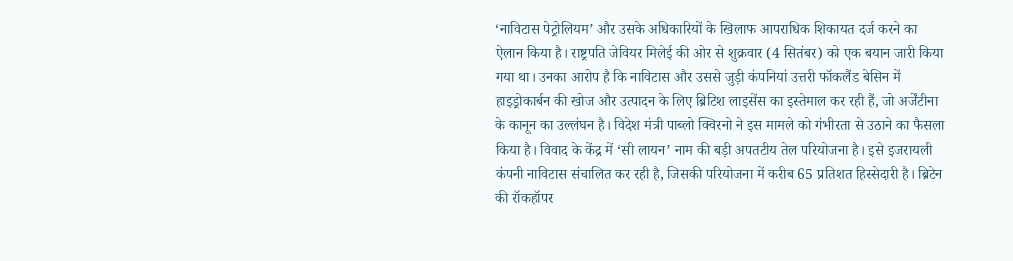‘नाविटास पेट्रोलियम’ और उसके अधिकारियों के खिलाफ आपराधिक शिकायत दर्ज करने का ऐलान किया है। राष्ट्रपति जेवियर मिलेई की ओर से शुक्रवार (4 सितंबर) को एक बयान जारी किया गया था। उनका आरोप है कि नाविटास और उससे जुड़ी कंपनियां उत्तरी फॉकलैंड बेसिन में हाइड्रोकार्बन की खोज और उत्पादन के लिए ब्रिटिश लाइसेंस का इस्तेमाल कर रही हैं, जो अर्जेंटीना के कानून का उल्लंघन है। विदेश मंत्री पाब्लो क्विरनो ने इस मामले को गंभीरता से उठाने का फैसला किया है। विवाद के केंद्र में ‘सी लायन’ नाम की बड़ी अपतटीय तेल परियोजना है। इसे इजरायली कंपनी नाविटास संचालित कर रही है, जिसकी परियोजना में करीब 65 प्रतिशत हिस्सेदारी है। ब्रिटेन की रॉकहॉपर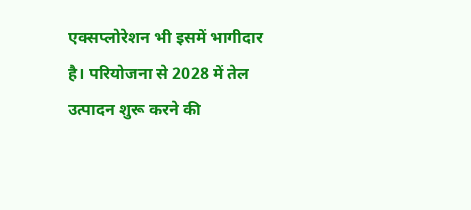एक्सप्लोरेशन भी इसमें भागीदार है। परियोजना से 2028 में तेल उत्पादन शुरू करने की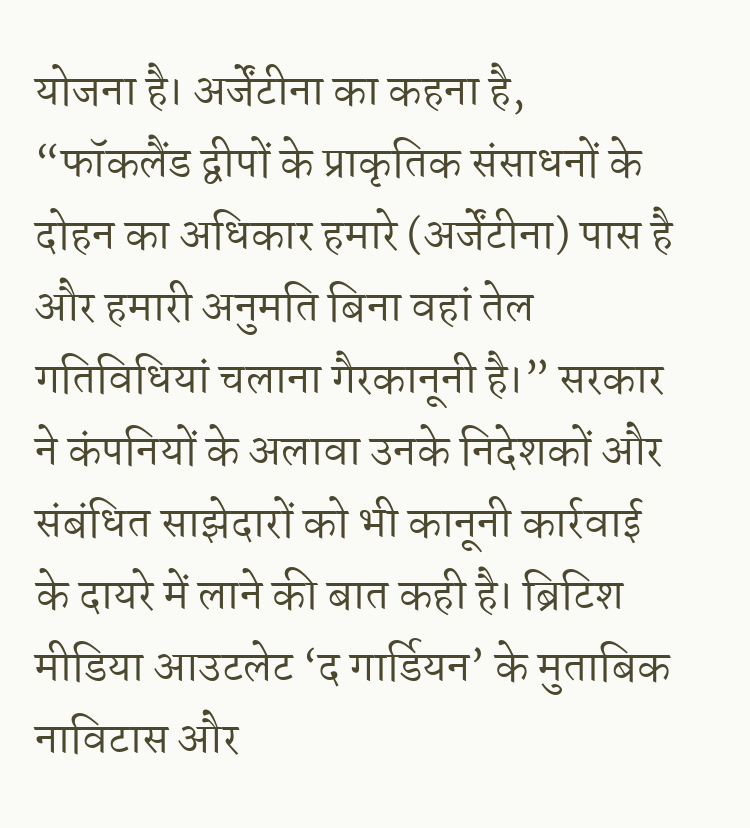योजना है। अर्जेंटीना का कहना है, “फॉकलैंड द्वीपों के प्राकृतिक संसाधनों के दोहन का अधिकार हमारे (अर्जेंटीना) पास है और हमारी अनुमति बिना वहां तेल गतिविधियां चलाना गैरकानूनी है।” सरकार ने कंपनियों के अलावा उनके निदेशकों और संबंधित साझेदारों को भी कानूनी कार्रवाई के दायरे में लाने की बात कही है। ब्रिटिश मीडिया आउटलेट ‘द गार्डियन’ के मुताबिक नाविटास और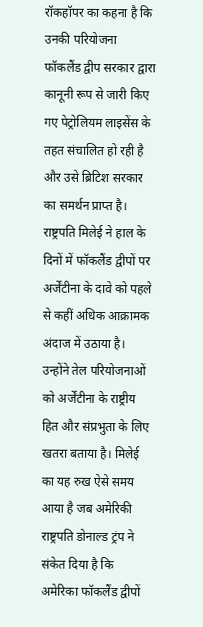रॉकहॉपर का कहना है कि उनकी परियोजना फॉकलैंड द्वीप सरकार द्वारा कानूनी रूप से जारी किए गए पेट्रोलियम लाइसेंस के तहत संचालित हो रही है और उसे ब्रिटिश सरकार का समर्थन प्राप्त है। राष्ट्रपति मिलेई ने हाल के दिनों में फॉकलैंड द्वीपों पर अर्जेंटीना के दावे को पहले से कहीं अधिक आक्रामक अंदाज में उठाया है। उन्होंने तेल परियोजनाओं को अर्जेंटीना के राष्ट्रीय हित और संप्रभुता के लिए खतरा बताया है। मिलेई का यह रुख ऐसे समय आया है जब अमेरिकी राष्ट्रपति डोनाल्ड ट्रंप ने संकेत दिया है कि अमेरिका फॉकलैंड द्वीपों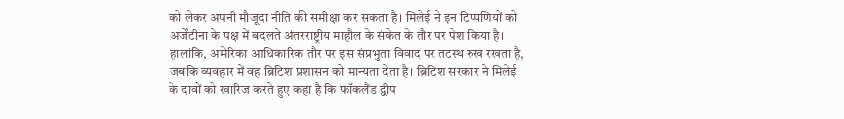को लेकर अपनी मौजूदा नीति की समीक्षा कर सकता है। मिलेई ने इन टिप्पणियों को अर्जेंटीना के पक्ष में बदलते अंतरराष्ट्रीय माहौल के संकेत के तौर पर पेश किया है। हालांकि, अमेरिका आधिकारिक तौर पर इस संप्रभुता विवाद पर तटस्थ रुख रखता है, जबकि व्यवहार में वह ब्रिटिश प्रशासन को मान्यता देता है। ब्रिटिश सरकार ने मिलेई के दावों को खारिज करते हुए कहा है कि फॉकलैंड द्वीप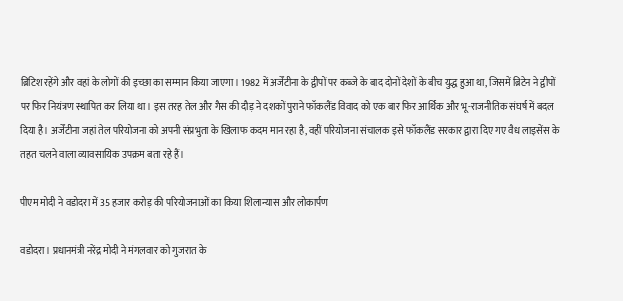ब्रिटिश रहेंगे और वहां के लोगों की इच्छा का सम्मान किया जाएगा। 1982 में अर्जेंटीना के द्वीपों पर कब्जे के बाद दोनों देशों के बीच युद्ध हुआ था, जिसमें ब्रिटेन ने द्वीपों पर फिर नियंत्रण स्थापित कर लिया था। इस तरह तेल और गैस की दौड़ ने दशकों पुराने फॉकलैंड विवाद को एक बार फिर आर्थिक और भू-राजनीतिक संघर्ष में बदल दिया है। अर्जेंटीना जहां तेल परियोजना को अपनी संप्रभुता के खिलाफ कदम मान रहा है, वहीं परियोजना संचालक इसे फॉकलैंड सरकार द्वारा दिए गए वैध लाइसेंस के तहत चलने वाला व्यावसायिक उपक्रम बता रहे हैं।

पीएम मोदी ने वडोदरा में 35 हजार करोड़ की परियोजनाओं का किया शिलान्यास और लोकार्पण

वडोदरा। प्रधानमंत्री नरेंद्र मोदी ने मंगलवार को गुजरात के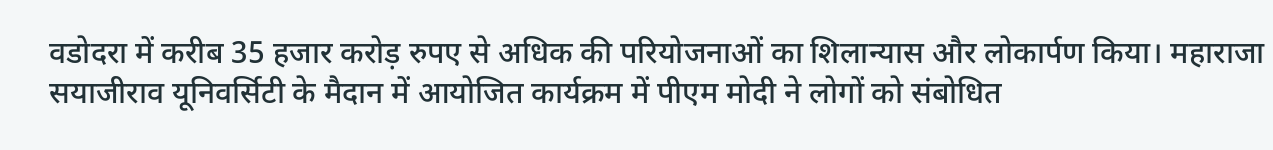वडोदरा में करीब 35 हजार करोड़ रुपए से अधिक की परियोजनाओं का शिलान्यास और लोकार्पण किया। महाराजा सयाजीराव यूनिवर्सिटी के मैदान में आयोजित कार्यक्रम में पीएम मोदी ने लोगों को संबोधित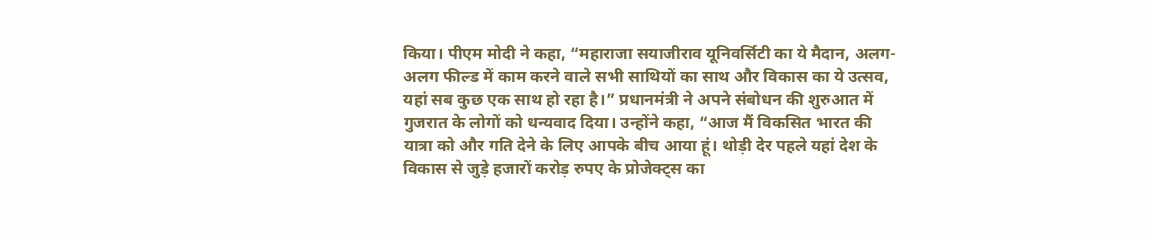किया। पीएम मोदी ने कहा, “महाराजा सयाजीराव यूनिवर्सिटी का ये मैदान, अलग-अलग फील्ड में काम करने वाले सभी साथियों का साथ और विकास का ये उत्सव, यहां सब कुछ एक साथ हो रहा है।” प्रधानमंत्री ने अपने संबोधन की शुरुआत में गुजरात के लोगों को धन्यवाद दिया। उन्होंने कहा, “आज मैं विकसित भारत की यात्रा को और गति देने के लिए आपके बीच आया हूं। थोड़ी देर पहले यहां देश के विकास से जुड़े हजारों करोड़ रुपए के प्रोजेक्ट्स का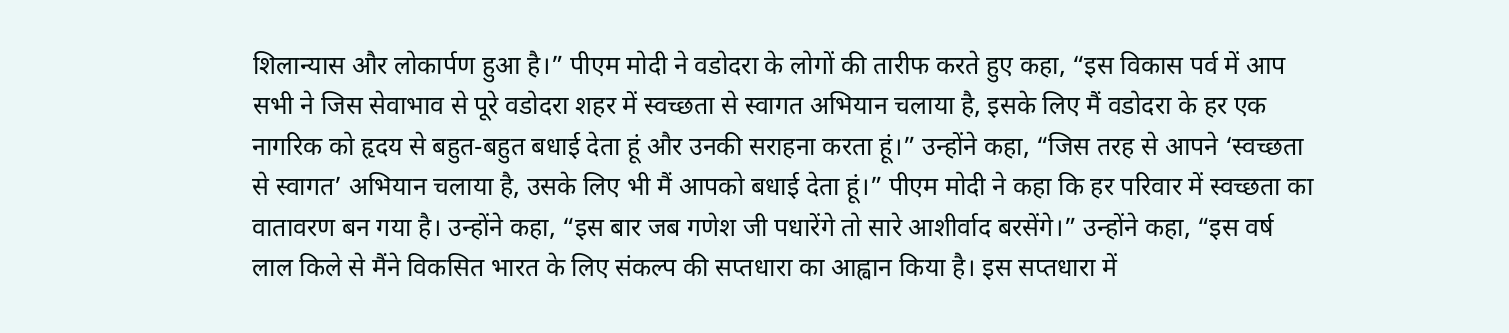शिलान्यास और लोकार्पण हुआ है।” पीएम मोदी ने वडोदरा के लोगों की तारीफ करते हुए कहा, “इस विकास पर्व में आप सभी ने जिस सेवाभाव से पूरे वडोदरा शहर में स्वच्छता से स्वागत अभियान चलाया है, इसके लिए मैं वडोदरा के हर एक नागरिक को हृदय से बहुत-बहुत बधाई देता हूं और उनकी सराहना करता हूं।” उन्होंने कहा, “जिस तरह से आपने ‘स्वच्छता से स्वागत’ अभियान चलाया है, उसके लिए भी मैं आपको बधाई देता हूं।” पीएम मोदी ने कहा कि हर परिवार में स्वच्छता का वातावरण बन गया है। उन्होंने कहा, “इस बार जब गणेश जी पधारेंगे तो सारे आशीर्वाद बरसेंगे।” उन्होंने कहा, “इस वर्ष लाल किले से मैंने विकसित भारत के लिए संकल्प की सप्तधारा का आह्वान किया है। इस सप्तधारा में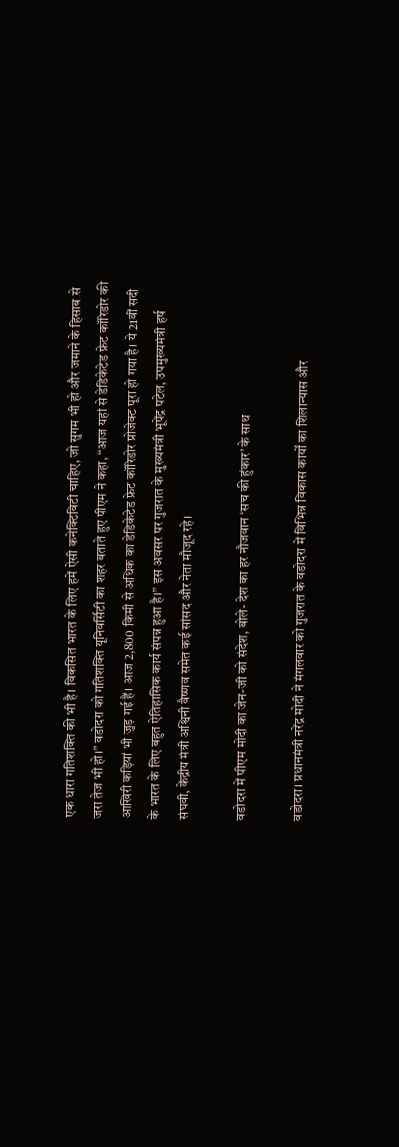एक धारा गतिशक्ति की भी है। विकसित भारत के लिए हमें ऐसी कनेक्टिविटी चाहिए, जो सुगम भी हो और जमाने के हिसाब से जरा तेज भी हो।” वडोदरा को गतिशक्ति यूनिवर्सिटी का शहर बताते हुए पीएम ने कहा, “आज यहां से डेडिकेटेड फ्रेट कॉरिडोर की आखिरी कड़ियां भी जुड़ गई हैं। आज 2,800 किमी से अधिक का डेडिकेटेड फ्रेट कॉरिडोर प्रोजेक्ट पूरा हो गया है। ये 21वीं सदी के भारत के लिए बहुत ऐतिहासिक कार्य संपन्न हुआ है।” इस अवसर पर गुजरात के मुख्यमंत्री भूपेंद्र पटेल, उपमुख्यमंत्री हर्ष संघवी, केंद्रीय मंत्री अश्विनी वैष्णव समेत कई सांसद और नेता मौजूद रहे।

वडोदरा में पीएम मोदी का जेन-जी को संदेश, बोले- देश का हर नौजवान ‘सच की हुंकार’ के साथ

वडोदरा। प्रधानमंत्री नरेंद्र मोदी ने मंगलवार को गुजरात के वडोदरा में विभिन्न विकास कार्यों का शिलान्यास और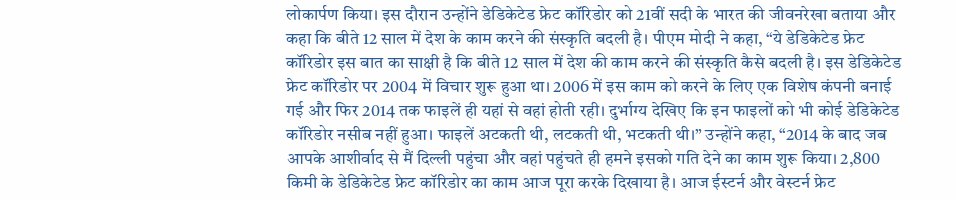लोकार्पण किया। इस दौरान उन्होंने डेडिकेटेड फ्रेट कॉरिडोर को 21वीं सदी के भारत की जीवनरेखा बताया और कहा कि बीते 12 साल में देश के काम करने की संस्कृति बदली है। पीएम मोदी ने कहा, “ये डेडिकेटेड फ्रेट कॉरिडोर इस बात का साक्षी है कि बीते 12 साल में देश की काम करने की संस्कृति कैसे बदली है। इस डेडिकेटेड फ्रेट कॉरिडोर पर 2004 में विचार शुरू हुआ था। 2006 में इस काम को करने के लिए एक विशेष कंपनी बनाई गई और फिर 2014 तक फाइलें ही यहां से वहां होती रही। दुर्भाग्य देखिए कि इन फाइलों को भी कोई डेडिकेटेड कॉरिडोर नसीब नहीं हुआ। फाइलें अटकती थी, लटकती थी, भटकती थी।” उन्होंने कहा, “2014 के बाद जब आपके आशीर्वाद से मैं दिल्ली पहुंचा और वहां पहुंचते ही हमने इसको गति देने का काम शुरू किया। 2,800 किमी के डेडिकेटेड फ्रेट कॉरिडोर का काम आज पूरा करके दिखाया है। आज ईस्टर्न और वेस्टर्न फ्रेट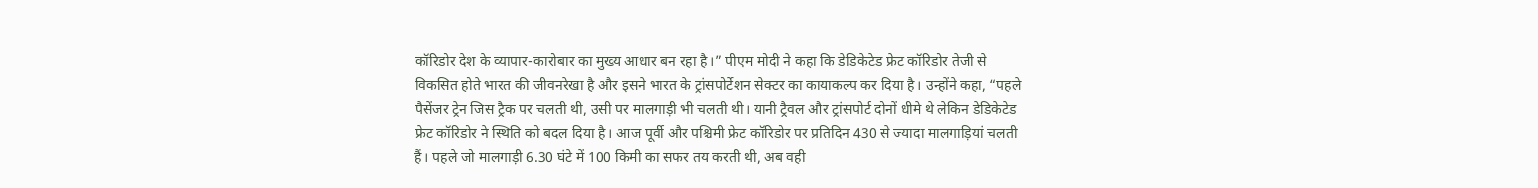कॉरिडोर देश के व्यापार-कारोबार का मुख्य आधार बन रहा है।” पीएम मोदी ने कहा कि डेडिकेटेड फ्रेट कॉरिडोर तेजी से विकसित होते भारत की जीवनरेखा है और इसने भारत के ट्रांसपोर्टेशन सेक्टर का कायाकल्प कर दिया है। उन्होंने कहा, “पहले पैसेंजर ट्रेन जिस ट्रैक पर चलती थी, उसी पर मालगाड़ी भी चलती थी। यानी ट्रैवल और ट्रांसपोर्ट दोनों धीमे थे लेकिन डेडिकेटेड फ्रेट कॉरिडोर ने स्थिति को बदल दिया है। आज पूर्वी और पश्चिमी फ्रेट कॉरिडोर पर प्रतिदिन 430 से ज्यादा मालगाड़ियां चलती हैं। पहले जो मालगाड़ी 6.30 घंटे में 100 किमी का सफर तय करती थी, अब वही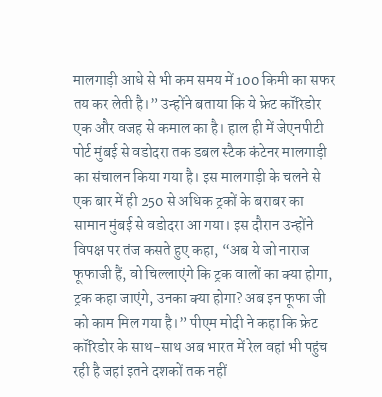मालगाड़ी आधे से भी कम समय में 100 किमी का सफर तय कर लेती है।” उन्होंने बताया कि ये फ्रेट कॉरिडोर एक और वजह से कमाल का है। हाल ही में जेएनपीटी पोर्ट मुंबई से वडोदरा तक डबल स्टैक कंटेनर मालगाड़ी का संचालन किया गया है। इस मालगाड़ी के चलने से एक बार में ही 250 से अधिक ट्रकों के बराबर का सामान मुंबई से वडोदरा आ गया। इस दौरान उन्होंने विपक्ष पर तंज कसते हुए कहा, “अब ये जो नाराज फूफाजी हैं, वो चिल्लाएंगे कि ट्रक वालों का क्या होगा, ट्रक कहा जाएंगे, उनका क्या होगा? अब इन फूफा जी को काम मिल गया है।” पीएम मोदी ने कहा कि फ्रेट कॉरिडोर के साथ-साथ अब भारत में रेल वहां भी पहुंच रही है जहां इतने दशकों तक नहीं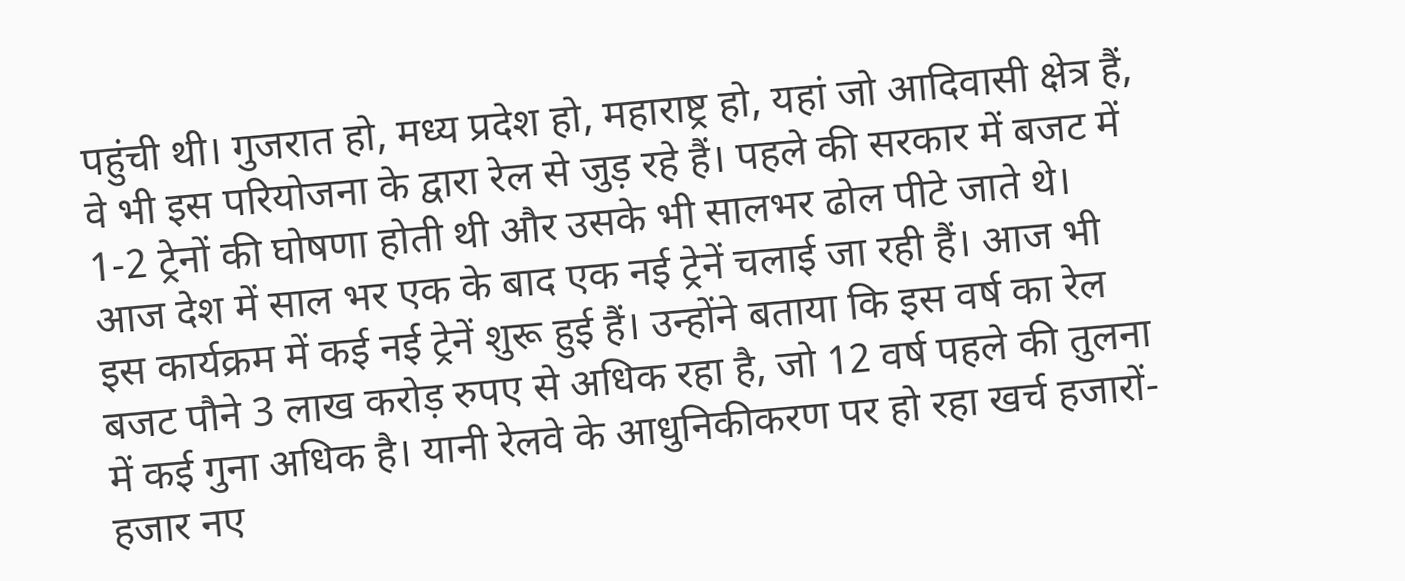पहुंची थी। गुजरात हो, मध्य प्रदेश हो, महाराष्ट्र हो, यहां जो आदिवासी क्षेत्र हैं, वे भी इस परियोजना के द्वारा रेल से जुड़ रहे हैं। पहले की सरकार में बजट में 1-2 ट्रेनों की घोषणा होती थी और उसके भी सालभर ढोल पीटे जाते थे। आज देश में साल भर एक के बाद एक नई ट्रेनें चलाई जा रही हैं। आज भी इस कार्यक्रम में कई नई ट्रेनें शुरू हुई हैं। उन्होंने बताया कि इस वर्ष का रेल बजट पौने 3 लाख करोड़ रुपए से अधिक रहा है, जो 12 वर्ष पहले की तुलना में कई गुना अधिक है। यानी रेलवे के आधुनिकीकरण पर हो रहा खर्च हजारों-हजार नए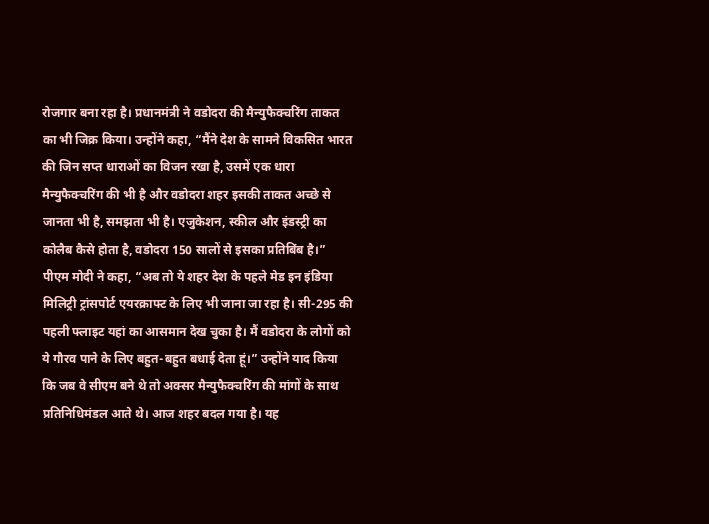रोजगार बना रहा है। प्रधानमंत्री ने वडोदरा की मैन्युफैक्चरिंग ताकत का भी जिक्र किया। उन्होंने कहा, “मैंने देश के सामने विकसित भारत की जिन सप्त धाराओं का विजन रखा है, उसमें एक धारा मैन्युफैक्चरिंग की भी है और वडोदरा शहर इसकी ताकत अच्छे से जानता भी है, समझता भी है। एजुकेशन, स्कील और इंडस्ट्री का कोलैब कैसे होता है, वडोदरा 150 सालों से इसका प्रतिबिंब है।” पीएम मोदी ने कहा, “अब तो ये शहर देश के पहले मेड इन इंडिया मिलिट्री ट्रांसपोर्ट एयरक्राफ्ट के लिए भी जाना जा रहा है। सी-295 की पहली फ्लाइट यहां का आसमान देख चुका है। मैं वडोदरा के लोगों को ये गौरव पाने के लिए बहुत-बहुत बधाई देता हूं।” उन्होंने याद किया कि जब वे सीएम बने थे तो अक्सर मैन्युफैक्चरिंग की मांगों के साथ प्रतिनिधिमंडल आते थे। आज शहर बदल गया है। यह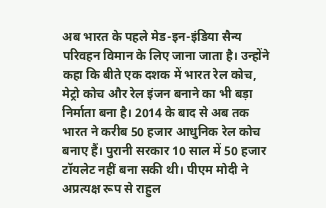अब भारत के पहले मेड-इन-इंडिया सैन्य परिवहन विमान के लिए जाना जाता है। उन्होंने कहा कि बीते एक दशक में भारत रेल कोच, मेट्रो कोच और रेल इंजन बनाने का भी बड़ा निर्माता बना है। 2014 के बाद से अब तक भारत ने करीब 50 हजार आधुनिक रेल कोच बनाए हैं। पुरानी सरकार 10 साल में 50 हजार टॉयलेट नहीं बना सकी थी। पीएम मोदी ने अप्रत्यक्ष रूप से राहुल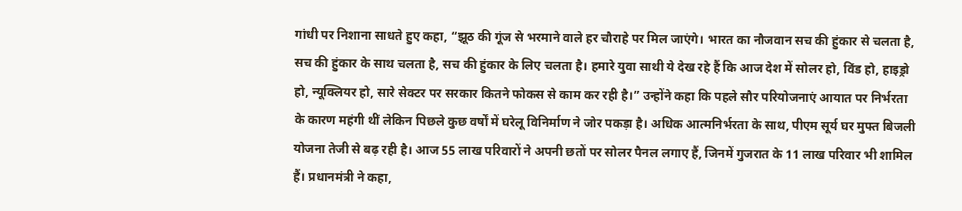गांधी पर निशाना साधते हुए कहा, “झूठ की गूंज से भरमाने वाले हर चौराहे पर मिल जाएंगे। भारत का नौजवान सच की हुंकार से चलता है, सच की हुंकार के साथ चलता है, सच की हुंकार के लिए चलता है। हमारे युवा साथी ये देख रहे हैं कि आज देश में सोलर हो, विंड हो, हाइड्रो हो, न्यूक्लियर हो, सारे सेक्टर पर सरकार कितने फोकस से काम कर रही है।” उन्होंने कहा कि पहले सौर परियोजनाएं आयात पर निर्भरता के कारण महंगी थीं लेकिन पिछले कुछ वर्षों में घरेलू विनिर्माण ने जोर पकड़ा है। अधिक आत्मनिर्भरता के साथ, पीएम सूर्य घर मुफ्त बिजली योजना तेजी से बढ़ रही है। आज 55 लाख परिवारों ने अपनी छतों पर सोलर पैनल लगाए हैं, जिनमें गुजरात के 11 लाख परिवार भी शामिल हैं। प्रधानमंत्री ने कहा,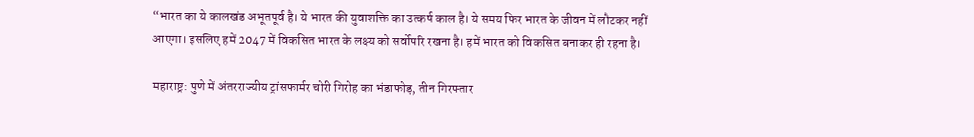“भारत का ये कालखंड अभूतपूर्व है। ये भारत की युवाशक्ति का उत्कर्ष काल है। ये समय फिर भारत के जीवन में लौटकर नहीं आएगा। इसलिए हमें 2047 में विकसित भारत के लक्ष्य को सर्वोपरि रखना है। हमें भारत को विकसित बनाकर ही रहना है।

महाराष्ट्र: पुणे में अंतरराज्यीय ट्रांसफार्मर चोरी गिरोह का भंडाफोड़, तीन गिरफ्तार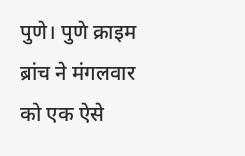पुणे। पुणे क्राइम ब्रांच ने मंगलवार को एक ऐसे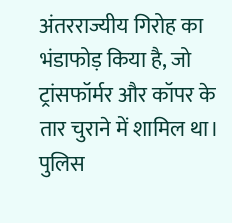अंतरराज्यीय गिरोह का भंडाफोड़ किया है, जो ट्रांसफॉर्मर और कॉपर के तार चुराने में शामिल था। पुलिस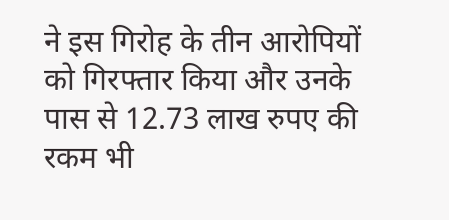ने इस गिरोह के तीन आरोपियों को गिरफ्तार किया और उनके पास से 12.73 लाख रुपए की रकम भी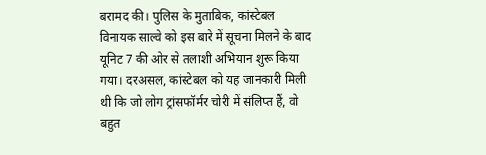बरामद की। पुलिस के मुताबिक, कांस्टेबल विनायक साल्वे को इस बारे में सूचना मिलने के बाद यूनिट 7 की ओर से तलाशी अभियान शुरू किया गया। दरअसल, कांस्टेबल को यह जानकारी मिली थी कि जो लोग ट्रांसफॉर्मर चोरी में संलिप्त हैं, वो बहुत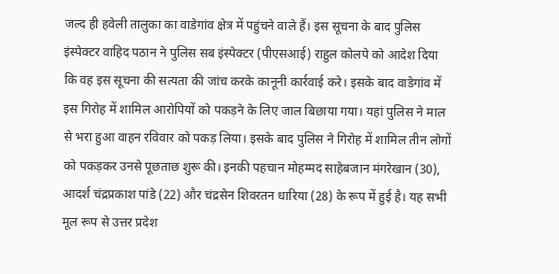जल्द ही हवेली तालुका का वाडेगांव क्षेत्र में पहुंचने वाले हैं। इस सूचना के बाद पुलिस इंस्पेक्टर वाहिद पठान ने पुलिस सब इंस्पेक्टर (पीएसआई) राहुल कोलपे को आदेश दिया कि वह इस सूचना की सत्यता की जांच करके कानूनी कार्रवाई करे। इसके बाद वाडेगांव में इस गिरोह में शामिल आरोपियों को पकड़ने के लिए जाल बिछाया गया। यहां पुलिस ने माल से भरा हुआ वाहन रविवार को पकड़ लिया। इसके बाद पुलिस ने गिरोह में शामिल तीन लोगों को पकड़कर उनसे पूछताछ शुरू की। इनकी पहचान मोहम्मद साहेबजान मंगरेखान (30), आदर्श चंद्रप्रकाश पांडे (22) और चंद्रसेन शिवरतन धारिया (28) के रूप में हुई है। यह सभी मूल रूप से उत्तर प्रदेश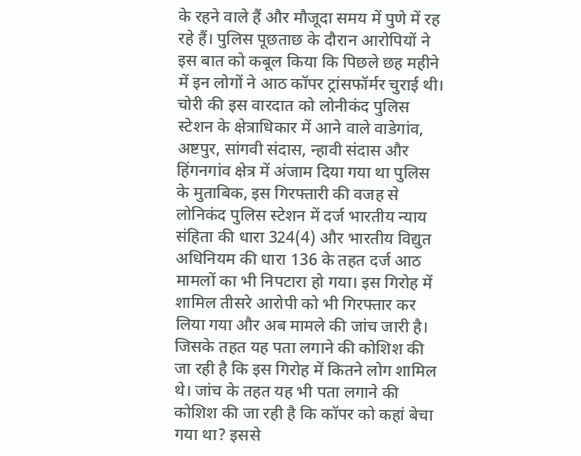के रहने वाले हैं और मौजूदा समय में पुणे में रह रहे हैं। पुलिस पूछताछ के दौरान आरोपियों ने इस बात को कबूल किया कि पिछले छह महीने में इन लोगों ने आठ कॉपर ट्रांसफॉर्मर चुराई थी। चोरी की इस वारदात को लोनीकंद पुलिस स्टेशन के क्षेत्राधिकार में आने वाले वाडेगांव, अष्टपुर, सांगवी संदास, न्हावी संदास और हिंगनगांव क्षेत्र में अंजाम दिया गया था पुलिस के मुताबिक, इस गिरफ्तारी की वजह से लोनिकंद पुलिस स्टेशन में दर्ज भारतीय न्याय संहिता की धारा 324(4) और भारतीय विद्युत अधिनियम की धारा 136 के तहत दर्ज आठ मामलों का भी निपटारा हो गया। इस गिरोह में शामिल तीसरे आरोपी को भी गिरफ्तार कर लिया गया और अब मामले की जांच जारी है। जिसके तहत यह पता लगाने की कोशिश की जा रही है कि इस गिरोह में कितने लोग शामिल थे। जांच के तहत यह भी पता लगाने की कोशिश की जा रही है कि कॉपर को कहां बेचा गया था? इससे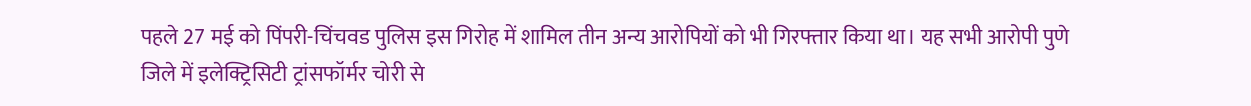पहले 27 मई को पिंपरी-चिंचवड पुलिस इस गिरोह में शामिल तीन अन्य आरोपियों को भी गिरफ्तार किया था। यह सभी आरोपी पुणे जिले में इलेक्ट्रिसिटी ट्रांसफॉर्मर चोरी से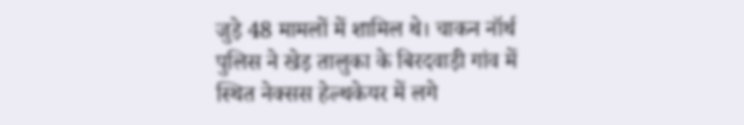जुड़े 48 मामलों में शामिल थे। चाकन नॉर्थ पुलिस ने खेड़ तालुका के बिरदवाड़ी गांव में स्थित नेक्सस हेल्थकेयर में लगे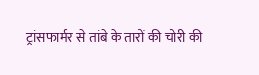ट्रांसफार्मर से तांबे के तारों की चोरी की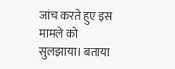जांच करते हुए इस मामले को सुलझाया। बताया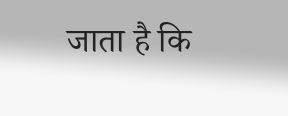जाता है कि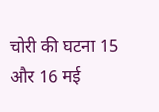चोरी की घटना 15 और 16 मई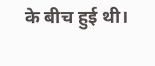के बीच हुई थी।